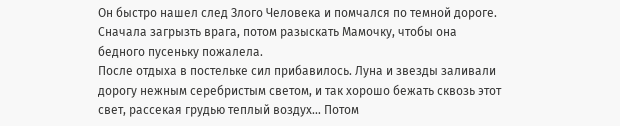Он быстро нашел след Злого Человека и помчался по темной дороге. Сначала загрызть врага, потом разыскать Мамочку, чтобы она бедного пусеньку пожалела.
После отдыха в постельке сил прибавилось. Луна и звезды заливали дорогу нежным серебристым светом, и так хорошо бежать сквозь этот свет, рассекая грудью теплый воздух… Потом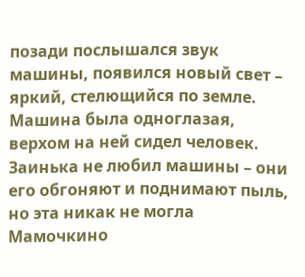позади послышался звук машины, появился новый свет – яркий, стелющийся по земле.
Машина была одноглазая, верхом на ней сидел человек. Заинька не любил машины – они его обгоняют и поднимают пыль, но эта никак не могла Мамочкино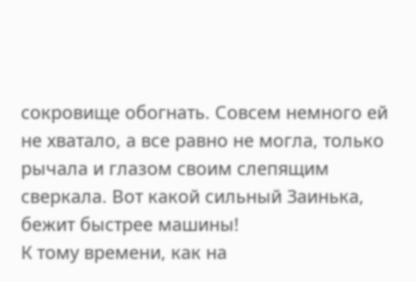сокровище обогнать. Совсем немного ей не хватало, а все равно не могла, только рычала и глазом своим слепящим сверкала. Вот какой сильный Заинька, бежит быстрее машины!
К тому времени, как на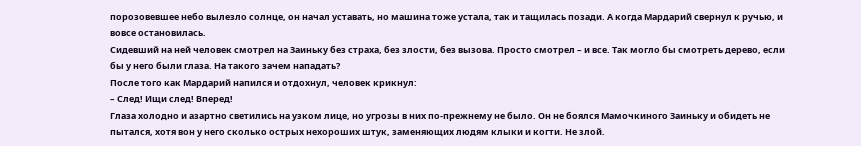порозовевшее небо вылезло солнце, он начал уставать, но машина тоже устала, так и тащилась позади. А когда Мардарий свернул к ручью, и вовсе остановилась.
Сидевший на ней человек смотрел на Заиньку без страха, без злости, без вызова. Просто смотрел – и все. Так могло бы смотреть дерево, если бы у него были глаза. На такого зачем нападать?
После того как Мардарий напился и отдохнул, человек крикнул:
– След! Ищи след! Вперед!
Глаза холодно и азартно светились на узком лице, но угрозы в них по-прежнему не было. Он не боялся Мамочкиного Заиньку и обидеть не пытался, хотя вон у него сколько острых нехороших штук, заменяющих людям клыки и когти. Не злой.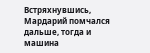Встряхнувшись, Мардарий помчался дальше, тогда и машина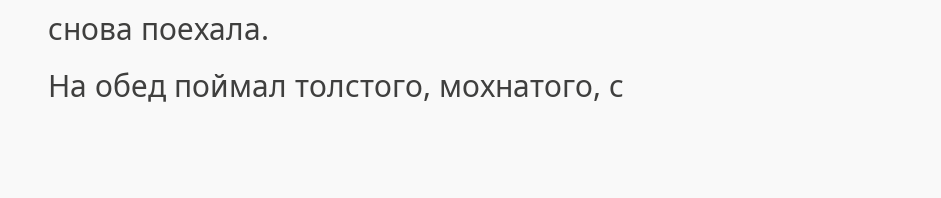снова поехала.
На обед поймал толстого, мохнатого, с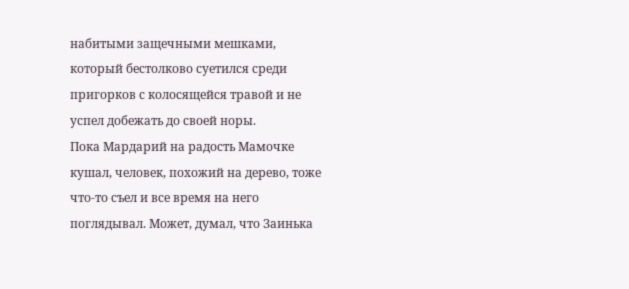набитыми защечными мешками, который бестолково суетился среди пригорков с колосящейся травой и не успел добежать до своей норы.
Пока Мардарий на радость Мамочке кушал, человек, похожий на дерево, тоже что-то съел и все время на него поглядывал. Может, думал, что Заинька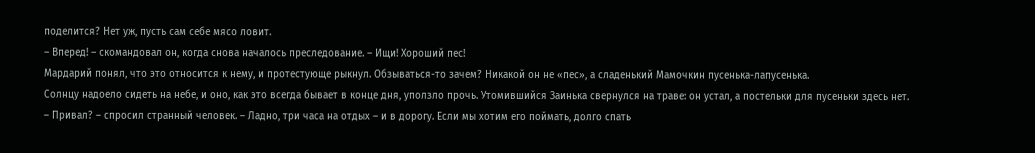поделится? Нет уж, пусть сам себе мясо ловит.
– Вперед! – скомандовал он, когда снова началось преследование. – Ищи! Хороший пес!
Мардарий понял, что это относится к нему, и протестующе рыкнул. Обзываться-то зачем? Никакой он не «пес», а сладенький Мамочкин пусенька-лапусенька.
Солнцу надоело сидеть на небе, и оно, как это всегда бывает в конце дня, уползло прочь. Утомившийся Заинька свернулся на траве: он устал, а постельки для пусеньки здесь нет.
– Привал? – спросил странный человек. – Ладно, три часа на отдых – и в дорогу. Если мы хотим его поймать, долго спать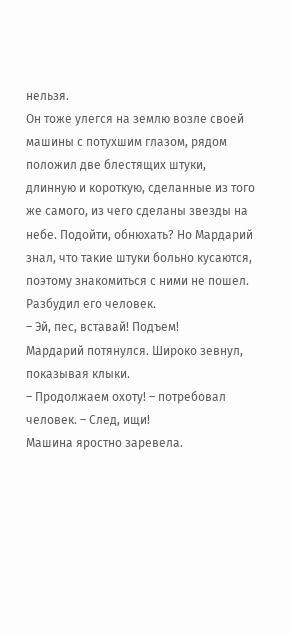нельзя.
Он тоже улегся на землю возле своей машины с потухшим глазом, рядом положил две блестящих штуки, длинную и короткую, сделанные из того же самого, из чего сделаны звезды на небе. Подойти, обнюхать? Но Мардарий знал, что такие штуки больно кусаются, поэтому знакомиться с ними не пошел.
Разбудил его человек.
– Эй, пес, вставай! Подъем!
Мардарий потянулся. Широко зевнул, показывая клыки.
– Продолжаем охоту! – потребовал человек. – След, ищи!
Машина яростно заревела.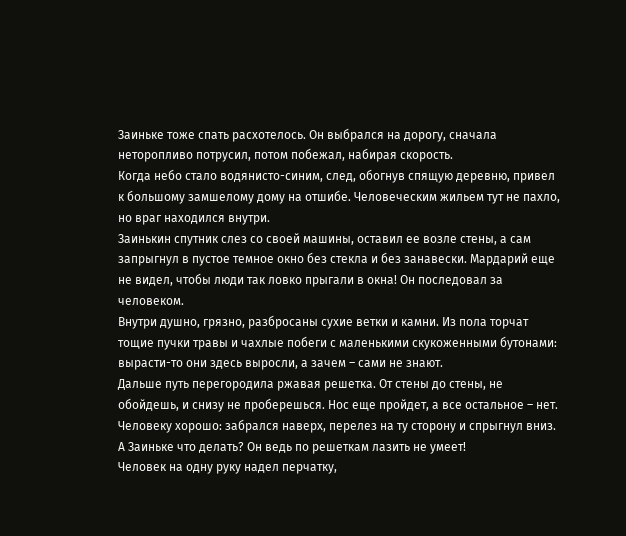Заиньке тоже спать расхотелось. Он выбрался на дорогу, сначала неторопливо потрусил, потом побежал, набирая скорость.
Когда небо стало водянисто-синим, след, обогнув спящую деревню, привел к большому замшелому дому на отшибе. Человеческим жильем тут не пахло, но враг находился внутри.
Заинькин спутник слез со своей машины, оставил ее возле стены, а сам запрыгнул в пустое темное окно без стекла и без занавески. Мардарий еще не видел, чтобы люди так ловко прыгали в окна! Он последовал за человеком.
Внутри душно, грязно, разбросаны сухие ветки и камни. Из пола торчат тощие пучки травы и чахлые побеги с маленькими скукоженными бутонами: вырасти-то они здесь выросли, а зачем – сами не знают.
Дальше путь перегородила ржавая решетка. От стены до стены, не обойдешь, и снизу не проберешься. Нос еще пройдет, а все остальное – нет. Человеку хорошо: забрался наверх, перелез на ту сторону и спрыгнул вниз. А Заиньке что делать? Он ведь по решеткам лазить не умеет!
Человек на одну руку надел перчатку,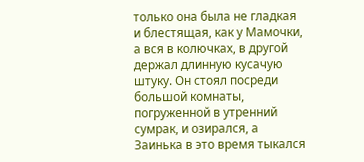только она была не гладкая и блестящая, как у Мамочки, а вся в колючках, в другой держал длинную кусачую штуку. Он стоял посреди большой комнаты, погруженной в утренний сумрак, и озирался, а Заинька в это время тыкался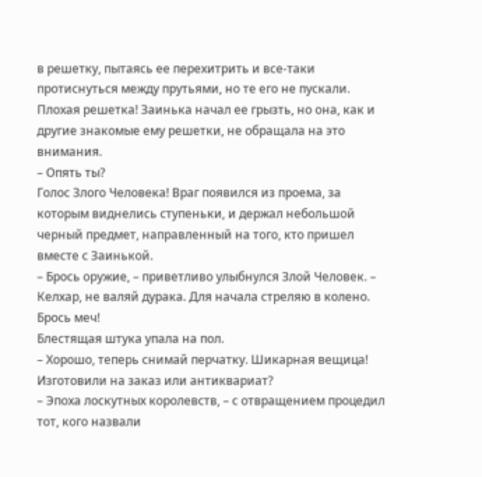в решетку, пытаясь ее перехитрить и все-таки протиснуться между прутьями, но те его не пускали.
Плохая решетка! Заинька начал ее грызть, но она, как и другие знакомые ему решетки, не обращала на это внимания.
– Опять ты?
Голос Злого Человека! Враг появился из проема, за которым виднелись ступеньки, и держал небольшой черный предмет, направленный на того, кто пришел вместе с Заинькой.
– Брось оружие, – приветливо улыбнулся Злой Человек. – Келхар, не валяй дурака. Для начала стреляю в колено. Брось меч!
Блестящая штука упала на пол.
– Хорошо, теперь снимай перчатку. Шикарная вещица! Изготовили на заказ или антиквариат?
– Эпоха лоскутных королевств, – с отвращением процедил тот, кого назвали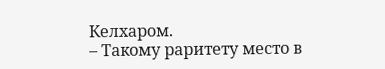Келхаром.
– Такому раритету место в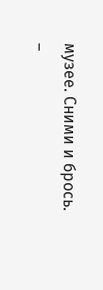музее. Сними и брось.
–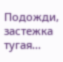Подожди, застежка тугая…